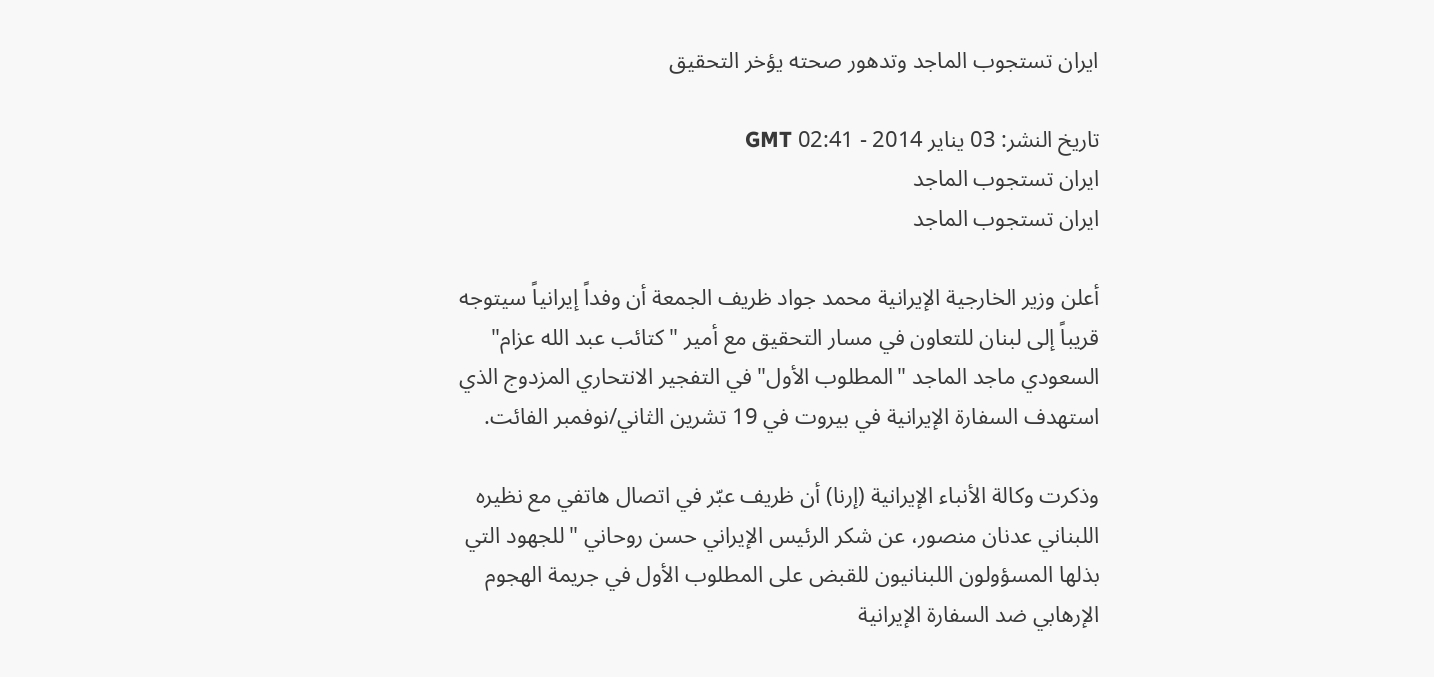ايران تستجوب الماجد وتدهور صحته يؤخر التحقيق

تاريخ النشر: 03 يناير 2014 - 02:41 GMT
ايران تستجوب الماجد
ايران تستجوب الماجد

أعلن وزیر الخارجیة الإیرانیة محمد جواد ظريف الجمعة أن وفداً إیرانیاً سیتوجه قریباً إلی لبنان للتعاون في مسار التحقیق مع أمير "كتائب عبد الله عزام" السعودي ماجد الماجد "المطلوب الأول" في التفجیر الانتحاري المزدوج الذي استهدف السفارة الإیرانیة في بیروت في 19 تشرین الثاني/نوفمبر الفائت.

وذكرت وكالة الأنباء الإيرانية (إرنا) أن ظريف عبّر في اتصال هاتفي مع نظیره اللبناني عدنان منصور، عن شكر الرئیس الإيراني حسن روحاني "للجهود التي بذلها المسؤولون اللبنانیون للقبض علی المطلوب الأول في جریمة الهجوم الإرهابي ضد السفارة الإیرانیة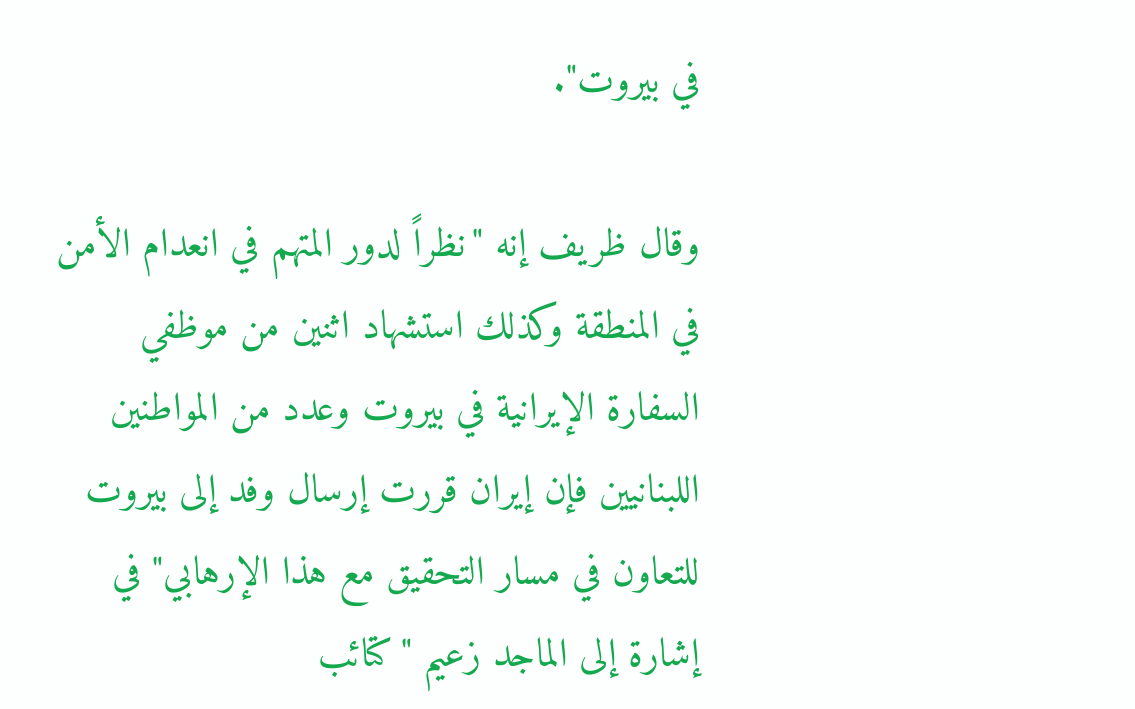في بیروت".

وقال ظریف إنه "نظراً لدور المتهم في انعدام الأمن في المنطقة وکذلك استشهاد اثنین من موظفي السفارة الإیرانیة في بیروت وعدد من المواطنین اللبنانیین فإن إيران قررت إرسال وفد إلی بیروت للتعاون في مسار التحقیق مع هذا الإرهابي" في إشارة إلى الماجد زعيم "كتائب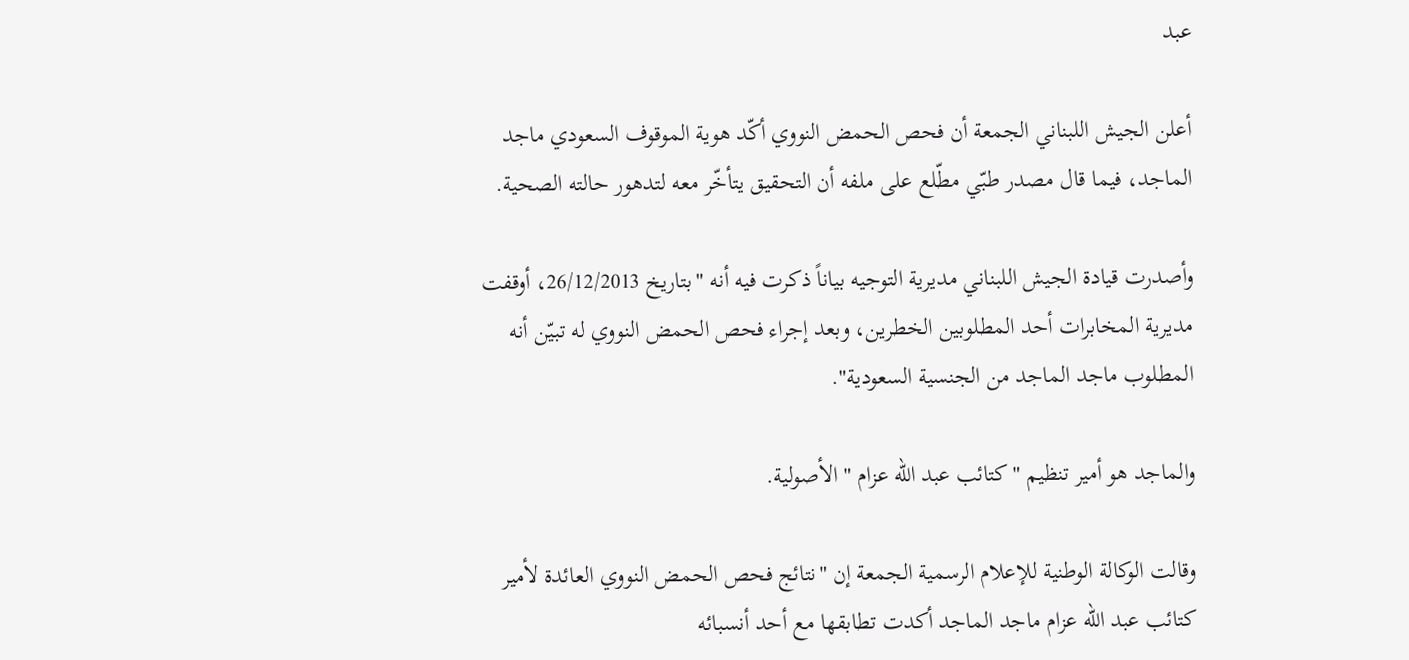عبد

أعلن الجيش اللبناني الجمعة أن فحص الحمض النووي أكّد هوية الموقوف السعودي ماجد الماجد، فيما قال مصدر طبّي مطّلع على ملفه أن التحقيق يتأخّر معه لتدهور حالته الصحية.

وأصدرت قيادة الجيش اللبناني مديرية التوجيه بياناً ذكرت فيه أنه "بتاريخ 26/12/2013، أوقفت مديرية المخابرات أحد المطلوبين الخطرين، وبعد إجراء فحص الحمض النووي له تبيّن أنه المطلوب ماجد الماجد من الجنسية السعودية".

والماجد هو أمير تنظيم "كتائب عبد الله عزام " الأصولية.

وقالت الوكالة الوطنية للإعلام الرسمية الجمعة إن "نتائج فحص الحمض النووي العائدة لأمير كتائب عبد الله عزام ماجد الماجد أكدت تطابقها مع أحد أنسبائه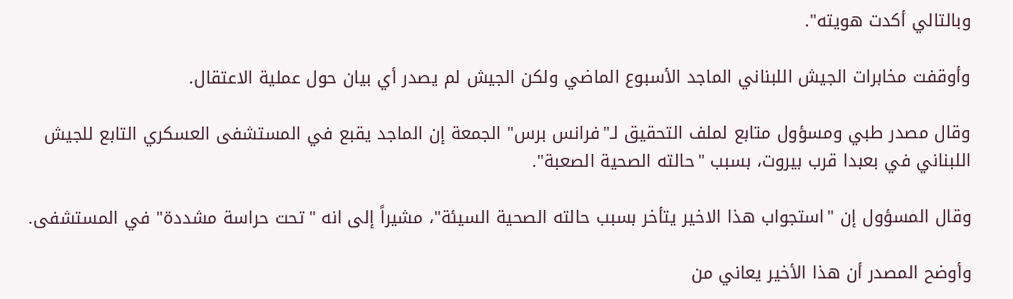وبالتالي أكدت هويته".

وأوقفت مخابرات الجيش اللبناني الماجد الأسبوع الماضي ولكن الجيش لم يصدر أي بيان حول عملية الاعتقال.

وقال مصدر طبي ومسؤول متابع لملف التحقيق لـ"فرانس برس" الجمعة إن الماجد يقبع في المستشفى العسكري التابع للجيش اللبناني في بعبدا قرب بيروت، بسبب "حالته الصحية الصعبة".

وقال المسؤول إن "استجواب هذا الاخير يتأخر بسبب حالته الصحية السيئة"، مشيراً إلى انه "تحت حراسة مشددة" في المستشفى.

وأوضح المصدر أن هذا الأخير يعاني من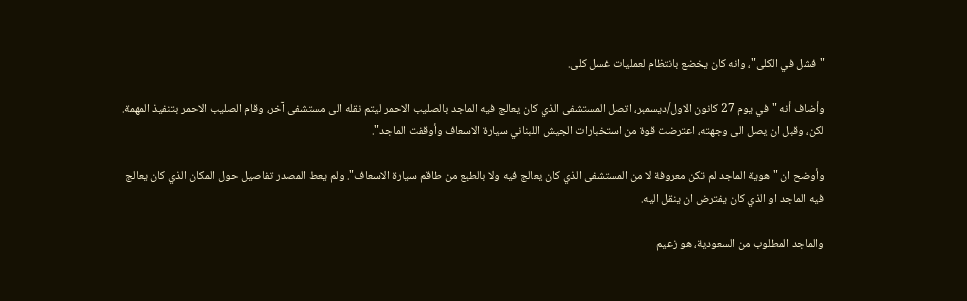"فشل في الكلى"، وانه كان يخضع بانتظام لعمليات غسل كلى.

وأضاف أنه "في يوم 27 كانون الاول/ديسمبر، اتصل المستشفى الذي كان يعالج فيه الماجد بالصليب الاحمر ليتم نقله الى مستشفى آخر، وقام الصليب الاحمر بتنفيذ المهمة. لكن، وقبل ان يصل الى وجهته، اعترضت قوة من استخبارات الجيش اللبناني سيارة الاسعاف وأوقفت الماجد".

وأوضح ان "هوية الماجد لم تكن معروفة لا من المستشفى الذي كان يعالج فيه ولا بالطبع من طاقم سيارة الاسعاف". ولم يعط المصدر تفاصيل حول المكان الذي كان يعالج فيه الماجد او الذي كان يفترض ان ينقل اليه.

والماجد المطلوب من السعودية، هو زعيم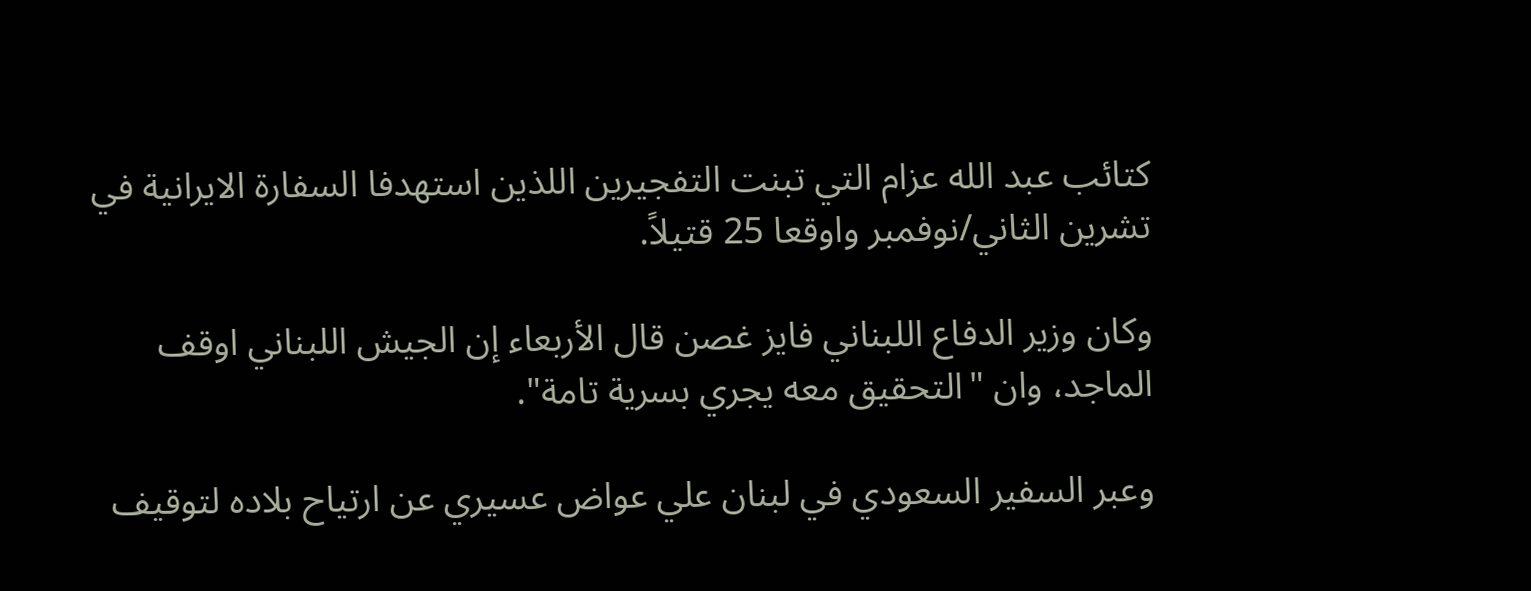كتائب عبد الله عزام التي تبنت التفجيرين اللذين استهدفا السفارة الايرانية في تشرين الثاني/نوفمبر واوقعا 25 قتيلاً.

وكان وزير الدفاع اللبناني فايز غصن قال الأربعاء إن الجيش اللبناني اوقف الماجد، وان "التحقيق معه يجري بسرية تامة".

وعبر السفير السعودي في لبنان علي عواض عسيري عن ارتياح بلاده لتوقيف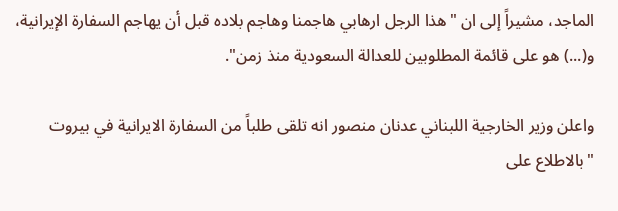الماجد، مشيراً إلى ان "هذا الرجل ارهابي هاجمنا وهاجم بلاده قبل أن يهاجم السفارة الإيرانية، و(...) هو على قائمة المطلوبين للعدالة السعودية منذ زمن".

واعلن وزير الخارجية اللبناني عدنان منصور انه تلقى طلباً من السفارة الايرانية في بيروت "بالاطلاع على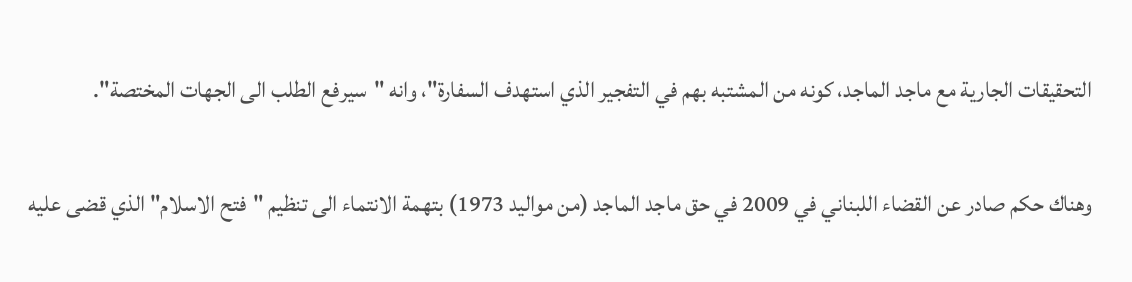التحقيقات الجارية مع ماجد الماجد، كونه من المشتبه بهم في التفجير الذي استهدف السفارة"، وانه "سيرفع الطلب الى الجهات المختصة".

وهناك حكم صادر عن القضاء اللبناني في 2009 في حق ماجد الماجد (من مواليد 1973) بتهمة الانتماء الى تنظيم "فتح الاسلام" الذي قضى عليه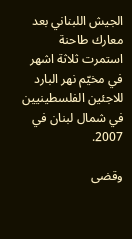الجيش اللبناني بعد معارك طاحنة استمرت ثلاثة اشهر في مخيّم نهر البارد للاجئين الفلسطينيين في شمال لبنان في 2007.

وقضى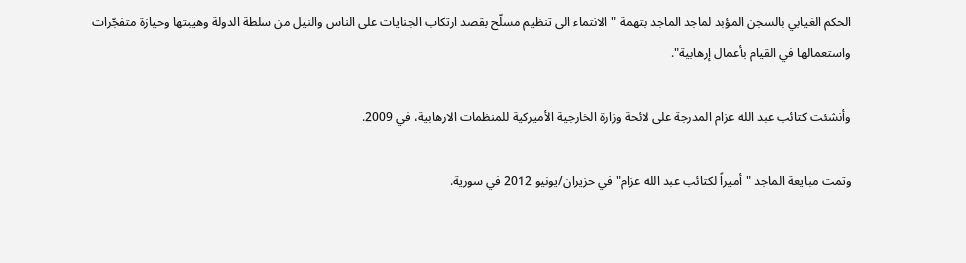الحكم الغيابي بالسجن المؤبد لماجد الماجد بتهمة "الانتماء الى تنظيم مسلّح بقصد ارتكاب الجنايات على الناس والنيل من سلطة الدولة وهيبتها وحيازة متفجّرات واستعمالها في القيام بأعمال إرهابية".

وأنشئت كتائب عبد الله عزام المدرجة على لائحة وزارة الخارجية الأميركية للمنظمات الارهابية، في 2009.

وتمت مبايعة الماجد "أميراً لكتائب عبد الله عزام" في حزيران/يونيو 2012 في سورية.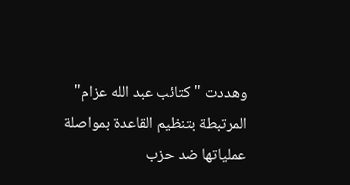وهددت "كتائب عبد الله عزام" المرتبطة بتنظيم القاعدة بمواصلة عملياتها ضد حزب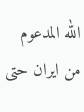الله المدعوم من ايران حتى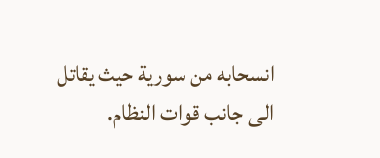انسحابه من سورية حيث يقاتل الى جانب قوات النظام.